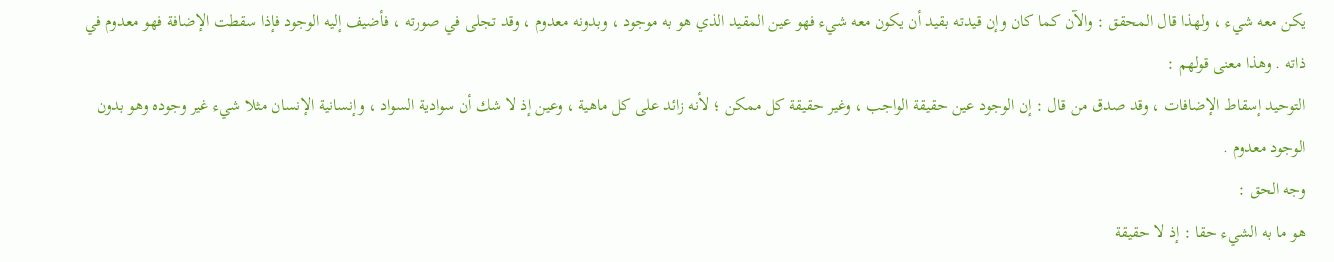يكن معه شيء ، ولهذا قال المحقق : والآن كما كان وإن قيدته بقيد أن يكون معه شيء فهو عين المقيد الذي هو به موجود ، وبدونه معدوم ، وقد تجلى في صورته ، فأضيف إليه الوجود فإذا سقطت الإضافة فهو معدوم في ذاته . وهذا معنى قولهم :
التوحيد إسقاط الإضافات ، وقد صدق من قال : إن الوجود عين حقيقة الواجب ، وغير حقيقة كل ممكن ؛ لأنه زائد على كل ماهية ، وعين إذ لا شك أن سوادية السواد ، وإنسانية الإنسان مثلا شيء غير وجوده وهو بدون الوجود معدوم .
وجه الحق :
هو ما به الشيء حقا : إذ لا حقيقة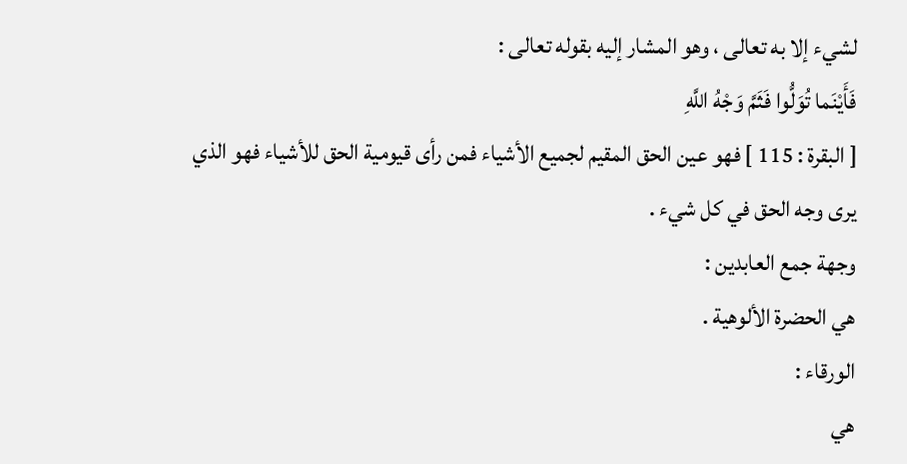لشيء إلا به تعالى ، وهو المشار إليه بقوله تعالى :
فَأَيْنَما تُوَلُّوا فَثَمَّ وَجْهُ اللَّهِ
[ البقرة : 115 ] فهو عين الحق المقيم لجميع الأشياء فمن رأى قيومية الحق للأشياء فهو الذي يرى وجه الحق في كل شيء .
وجهة جمع العابدين :
هي الحضرة الألوهية .
الورقاء :
هي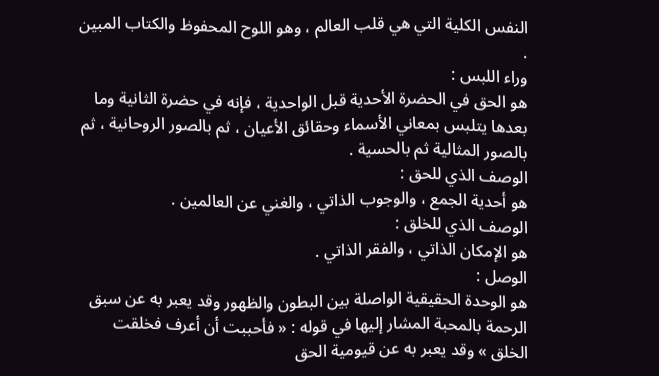النفس الكلية التي هي قلب العالم ، وهو اللوح المحفوظ والكتاب المبين .
وراء اللبس :
هو الحق في الحضرة الأحدية قبل الواحدية ، فإنه في حضرة الثانية وما بعدها يتلبس بمعاني الأسماء وحقائق الأعيان ، ثم بالصور الروحانية ، ثم بالصور المثالية ثم بالحسية .
الوصف الذي للحق :
هو أحدية الجمع ، والوجوب الذاتي ، والغني عن العالمين .
الوصف الذي للخلق :
هو الإمكان الذاتي ، والفقر الذاتي .
الوصل :
هو الوحدة الحقيقية الواصلة بين البطون والظهور وقد يعبر به عن سبق الرحمة بالمحبة المشار إليها في قوله : « فأحببت أن أعرف فخلقت الخلق » وقد يعبر به عن قيومية الحق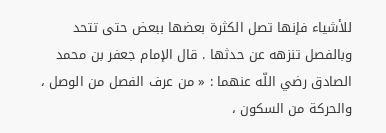للأشياء فإنها تصل الكثرة بعضها ببعض حتى تتحد وبالفصل تنزهه عن حدثها . قال الإمام جعفر بن محمد الصادق رضي اللّه عنهما : « من عرف الفصل من الوصل ، والحركة من السكون ،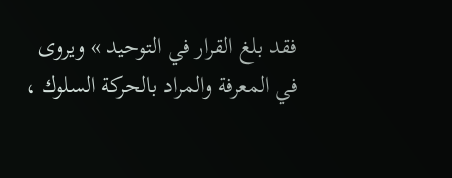فقد بلغ القرار في التوحيد » ويروى في المعرفة والمراد بالحركة السلوك ،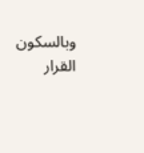وبالسكون القرار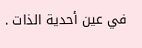في عين أحدية الذات .